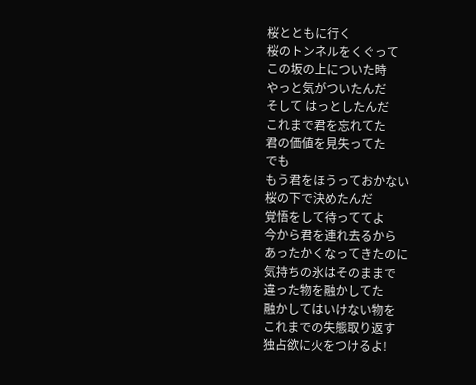桜とともに行く
桜のトンネルをくぐって
この坂の上についた時
やっと気がついたんだ
そして はっとしたんだ
これまで君を忘れてた
君の価値を見失ってた
でも
もう君をほうっておかない
桜の下で決めたんだ
覚悟をして待っててよ
今から君を連れ去るから
あったかくなってきたのに
気持ちの氷はそのままで
違った物を融かしてた
融かしてはいけない物を
これまでの失態取り返す
独占欲に火をつけるよ!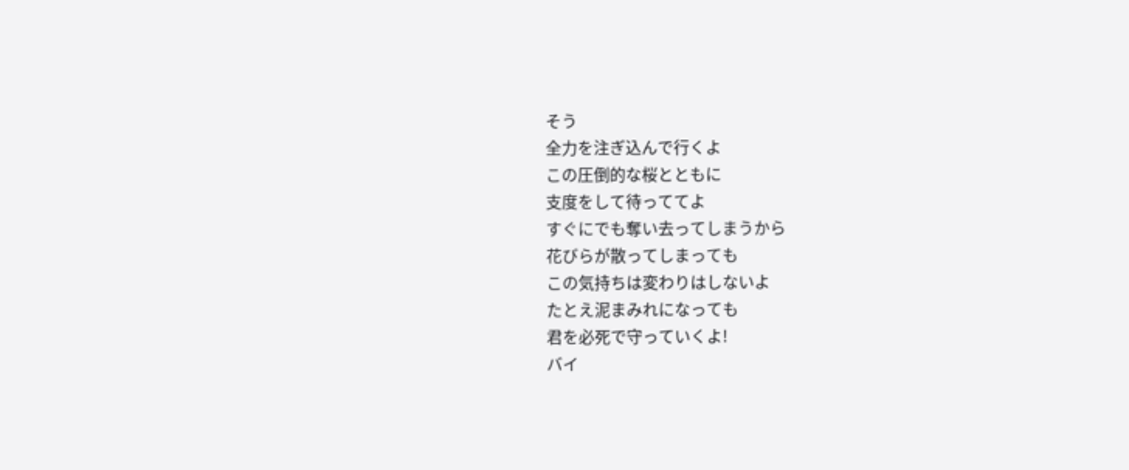そう
全力を注ぎ込んで行くよ
この圧倒的な桜とともに
支度をして待っててよ
すぐにでも奪い去ってしまうから
花びらが散ってしまっても
この気持ちは変わりはしないよ
たとえ泥まみれになっても
君を必死で守っていくよ!
バイ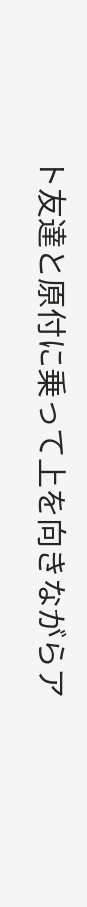ト友達と原付に乗って上を向きながらア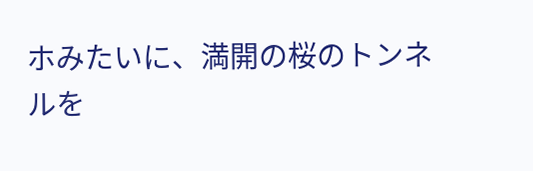ホみたいに、満開の桜のトンネルを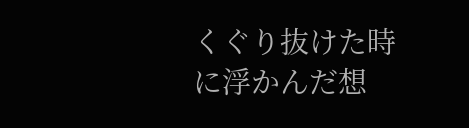くぐり抜けた時に浮かんだ想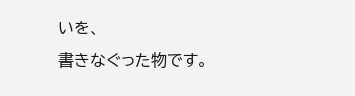いを、
書きなぐった物です。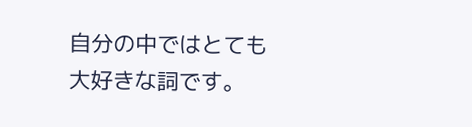自分の中ではとても大好きな詞です。